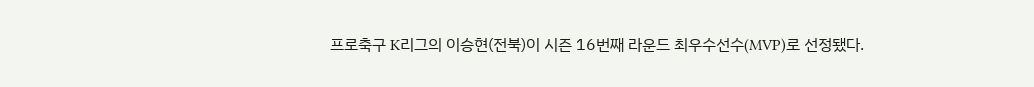프로축구 K리그의 이승현(전북)이 시즌 16번째 라운드 최우수선수(MVP)로 선정됐다.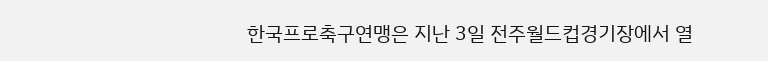한국프로축구연맹은 지난 3일 전주월드컵경기장에서 열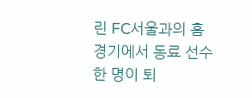린 FC서울과의 홈 경기에서 동료 선수 한 명이 퇴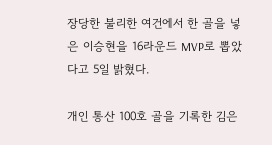장당한 불리한 여건에서 한 골을 넣은 이승현을 16라운드 MVP로 뽑았다고 5일 밝혔다.

개인 통산 100호 골을 기록한 김은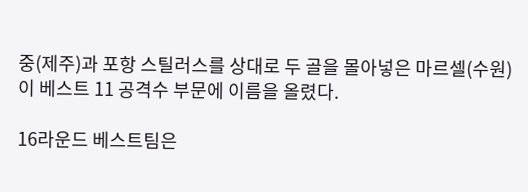중(제주)과 포항 스틸러스를 상대로 두 골을 몰아넣은 마르셀(수원)이 베스트 11 공격수 부문에 이름을 올렸다.

16라운드 베스트팀은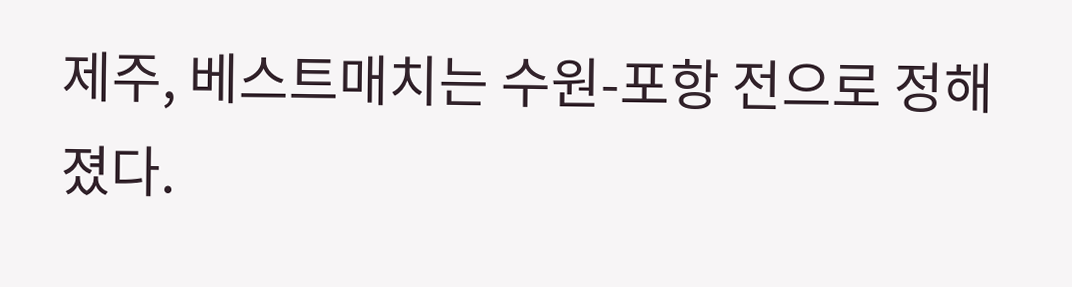제주, 베스트매치는 수원-포항 전으로 정해졌다.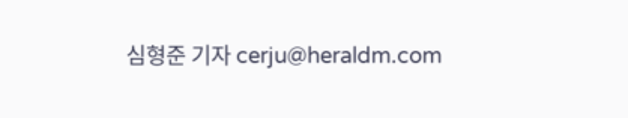심형준 기자 cerju@heraldm.com